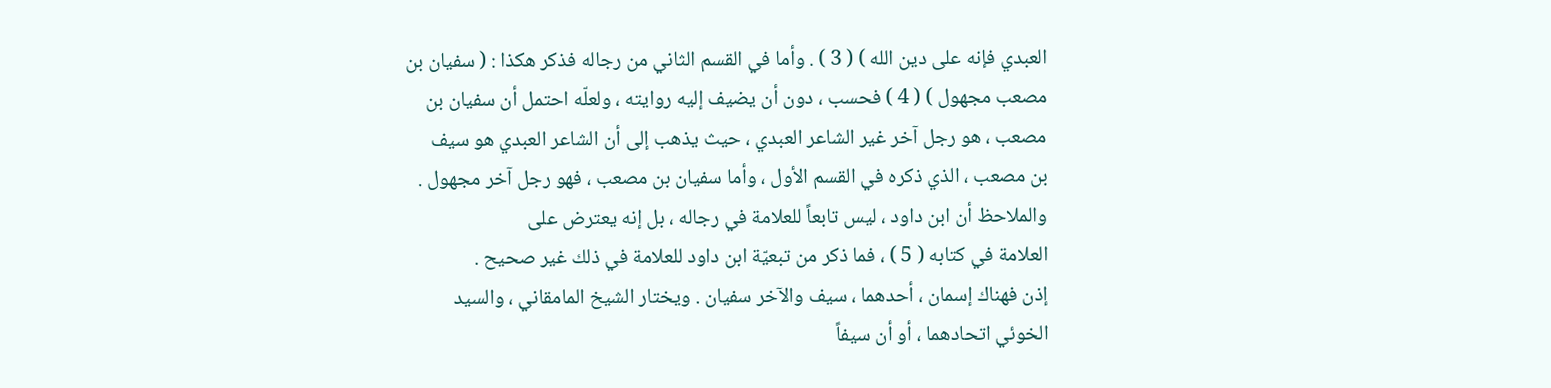العبدي فإنه على دين الله ) ( 3 ) . وأما في القسم الثاني من رجاله فذكر هكذا : ( سفيان بن
مصعب مجهول ) ( 4 ) فحسب ، دون أن يضيف إليه روايته ، ولعلّه احتمل أن سفيان بن
مصعب ، هو رجل آخر غير الشاعر العبدي ، حيث يذهب إلى أن الشاعر العبدي هو سيف
بن مصعب ، الذي ذكره في القسم الأول ، وأما سفيان بن مصعب ، فهو رجل آخر مجهول .
والملاحظ أن ابن داود ، ليس تابعاً للعلامة في رجاله ، بل إنه يعترض على
العلامة في كتابه ( 5 ) ، فما ذكر من تبعيّة ابن داود للعلامة في ذلك غير صحيح .
إذن فهناك إسمان ، أحدهما ، سيف والآخر سفيان . ويختار الشيخ المامقاني ، والسيد
الخوئي اتحادهما ، أو أن سيفاً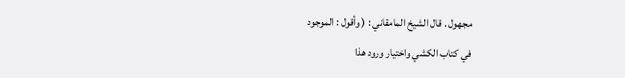مجهول . قال الشيخ المامقاني : ( وأقول : الموجود
في كتاب الكشي واختيار ورود هذا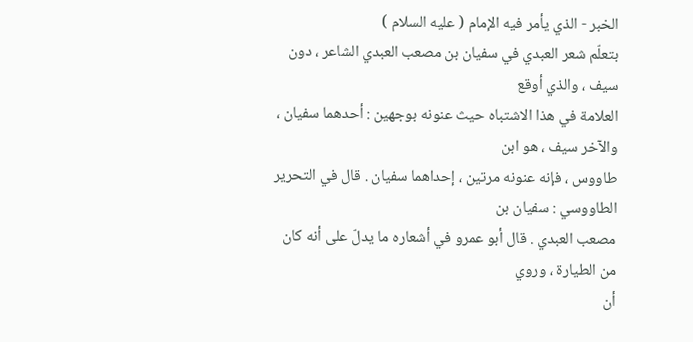الخبر - الذي يأمر فيه الإمام ( عليه السلام )
بتعلّم شعر العبدي في سفيان بن مصعب العبدي الشاعر ، دون سيف ، والذي أوقع
العلامة في هذا الاشتباه حيث عنونه بوجهين : أحدهما سفيان ، والآخر سيف ، هو ابن
طاووس ، فإنه عنونه مرتين ، إحداهما سفيان . قال في التحرير الطاووسي : سفيان بن
مصعب العبدي . قال أبو عمرو في أشعاره ما يدلّ على أنه كان من الطيارة ، وروي
أن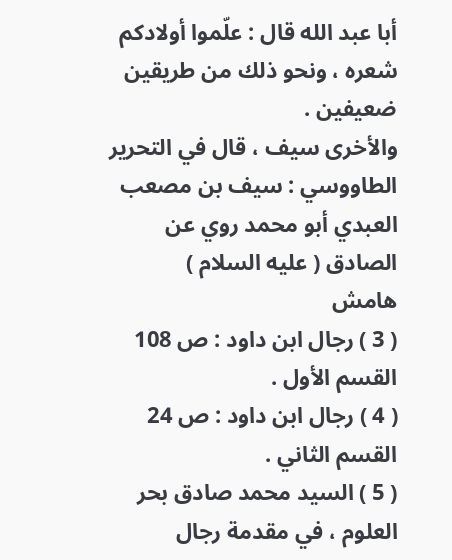أبا عبد الله قال : علّموا أولادكم شعره ، ونحو ذلك من طريقين ضعيفين .
والأخرى سيف ، قال في التحرير الطاووسي : سيف بن مصعب العبدي أبو محمد روي عن
الصادق ( عليه السلام )
هامش
( 3 ) رجال ابن داود : ص 108 القسم الأول .
( 4 ) رجال ابن داود : ص 24 القسم الثاني .
( 5 ) السيد محمد صادق بحر العلوم ، في مقدمة رجال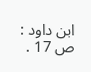ابن داود : ص 17 .